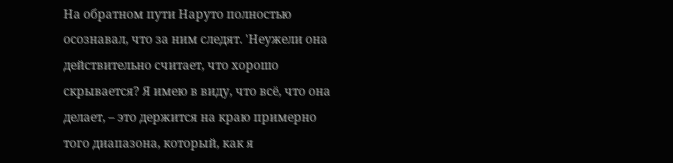На обратном пути Наруто полностью осознавал, что за ним следят. 'Неужели она действительно считает, что хорошо скрывается? Я имею в виду, что всё, что она делает, – это держится на краю примерно того диапазона, который, как я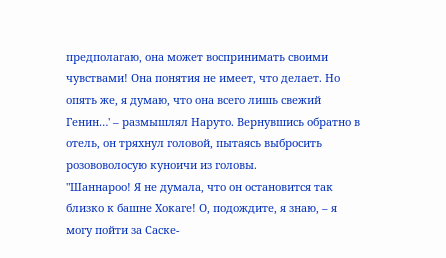предполагаю, она может воспринимать своими чувствами! Она понятия не имеет, что делает. Но опять же, я думаю, что она всего лишь свежий Генин…' – размышлял Наруто. Вернувшись обратно в отель, он тряхнул головой, пытаясь выбросить розововолосую куноичи из головы.
"Шаннароо! Я не думала, что он остановится так близко к башне Хокаге! О, подождите, я знаю, – я могу пойти за Саске-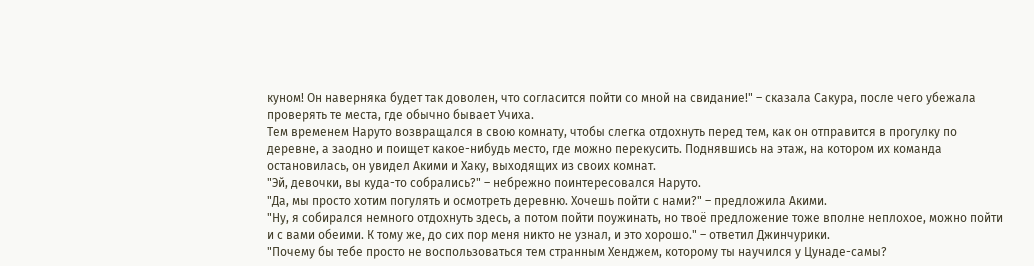куном! Он наверняка будет так доволен, что согласится пойти со мной на свидание!" – сказала Сакура, после чего убежала проверять те места, где обычно бывает Учиха.
Тем временем Наруто возвращался в свою комнату, чтобы слегка отдохнуть перед тем, как он отправится в прогулку по деревне, а заодно и поищет какое-нибудь место, где можно перекусить. Поднявшись на этаж, на котором их команда остановилась, он увидел Акими и Хаку, выходящих из своих комнат.
"Эй, девочки, вы куда-то собрались?" – небрежно поинтересовался Наруто.
"Да, мы просто хотим погулять и осмотреть деревню. Хочешь пойти с нами?" – предложила Акими.
"Ну, я собирался немного отдохнуть здесь, а потом пойти поужинать, но твоё предложение тоже вполне неплохое, можно пойти и с вами обеими. К тому же, до сих пор меня никто не узнал, и это хорошо." – ответил Джинчурики.
"Почему бы тебе просто не воспользоваться тем странным Хенджем, которому ты научился у Цунаде-самы?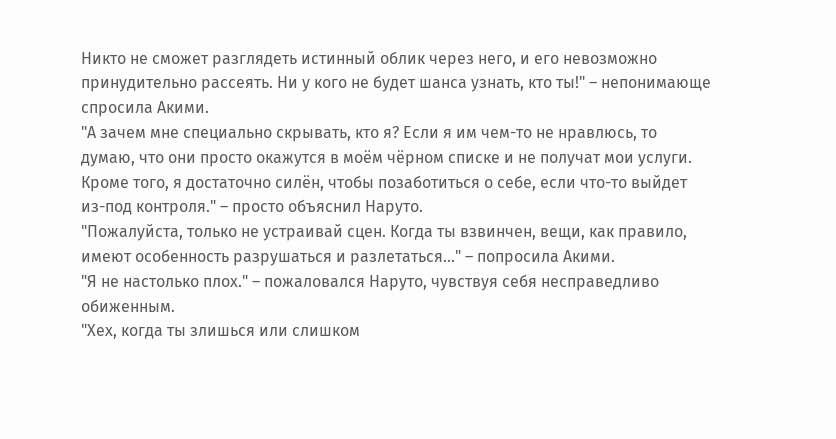Никто не сможет разглядеть истинный облик через него, и его невозможно принудительно рассеять. Ни у кого не будет шанса узнать, кто ты!" – непонимающе спросила Акими.
"А зачем мне специально скрывать, кто я? Если я им чем-то не нравлюсь, то думаю, что они просто окажутся в моём чёрном списке и не получат мои услуги. Кроме того, я достаточно силён, чтобы позаботиться о себе, если что-то выйдет из-под контроля." – просто объяснил Наруто.
"Пожалуйста, только не устраивай сцен. Когда ты взвинчен, вещи, как правило, имеют особенность разрушаться и разлетаться…" – попросила Акими.
"Я не настолько плох." – пожаловался Наруто, чувствуя себя несправедливо обиженным.
"Хех, когда ты злишься или слишком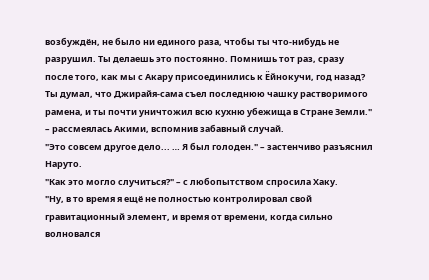возбуждён, не было ни единого раза, чтобы ты что-нибудь не разрушил. Ты делаешь это постоянно. Помнишь тот раз, сразу после того, как мы с Акару присоединились к Ёйнокучи, год назад? Ты думал, что Джирайя-сама съел последнюю чашку растворимого рамена, и ты почти уничтожил всю кухню убежища в Стране Земли." – рассмеялась Акими, вспомнив забавный случай.
"Это совсем другое дело... … Я был голоден." – застенчиво разъяснил Наруто.
"Как это могло случиться?" – с любопытством спросила Хаку.
"Ну, в то время я ещё не полностью контролировал свой гравитационный элемент, и время от времени, когда сильно волновался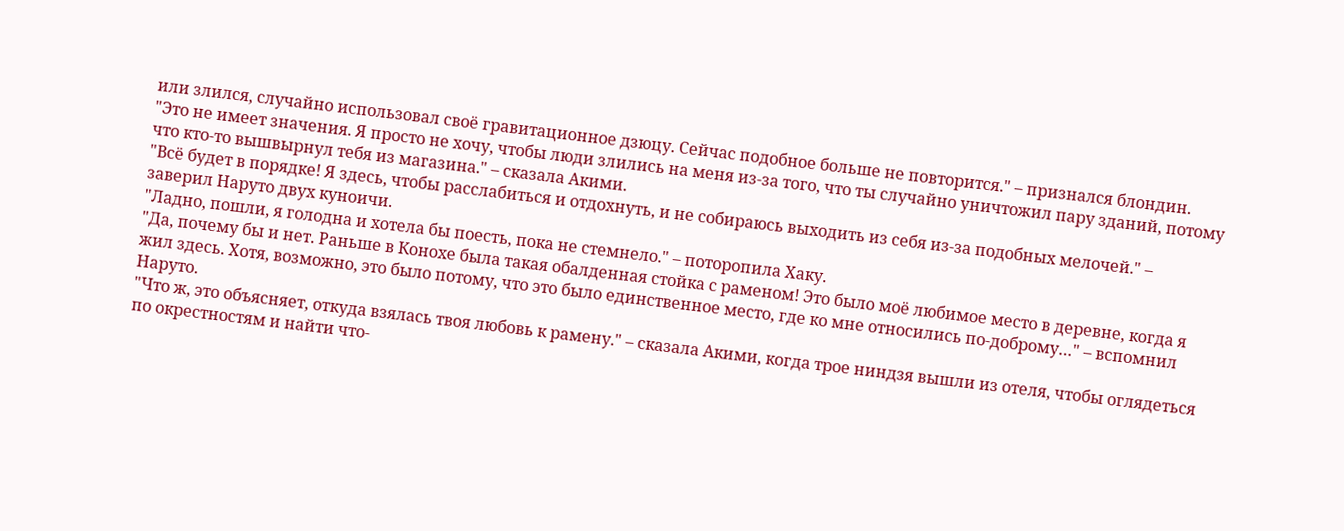или злился, случайно использовал своё гравитационное дзюцу. Сейчас подобное больше не повторится." – признался блондин.
"Это не имеет значения. Я просто не хочу, чтобы люди злились на меня из-за того, что ты случайно уничтожил пару зданий, потому что кто-то вышвырнул тебя из магазина." – сказала Акими.
"Всё будет в порядке! Я здесь, чтобы расслабиться и отдохнуть, и не собираюсь выходить из себя из-за подобных мелочей." – заверил Наруто двух куноичи.
"Ладно, пошли, я голодна и хотела бы поесть, пока не стемнело." – поторопила Хаку.
"Да, почему бы и нет. Раньше в Конохе была такая обалденная стойка с раменом! Это было моё любимое место в деревне, когда я жил здесь. Хотя, возможно, это было потому, что это было единственное место, где ко мне относились по-доброму…" – вспомнил Наруто.
"Что ж, это объясняет, откуда взялась твоя любовь к рамену." – сказала Акими, когда трое ниндзя вышли из отеля, чтобы оглядеться по окрестностям и найти что-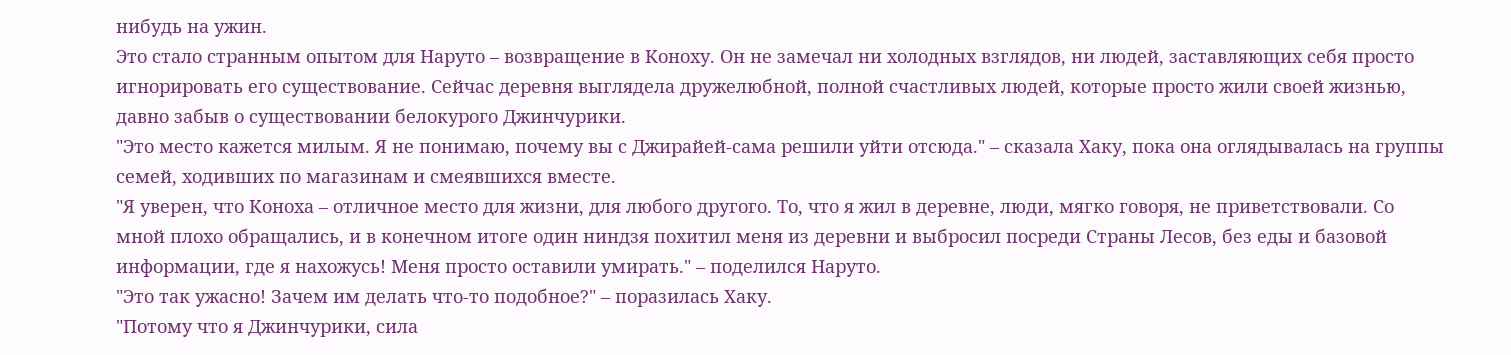нибудь на ужин.
Это стало странным опытом для Наруто – возвращение в Коноху. Он не замечал ни холодных взглядов, ни людей, заставляющих себя просто игнорировать его существование. Сейчас деревня выглядела дружелюбной, полной счастливых людей, которые просто жили своей жизнью, давно забыв о существовании белокурого Джинчурики.
"Это место кажется милым. Я не понимаю, почему вы с Джирайей-сама решили уйти отсюда." – сказала Хаку, пока она оглядывалась на группы семей, ходивших по магазинам и смеявшихся вместе.
"Я уверен, что Коноха – отличное место для жизни, для любого другого. То, что я жил в деревне, люди, мягко говоря, не приветствовали. Со мной плохо обращались, и в конечном итоге один ниндзя похитил меня из деревни и выбросил посреди Страны Лесов, без еды и базовой информации, где я нахожусь! Меня просто оставили умирать." – поделился Наруто.
"Это так ужасно! Зачем им делать что-то подобное?" – поразилась Хаку.
"Потому что я Джинчурики, сила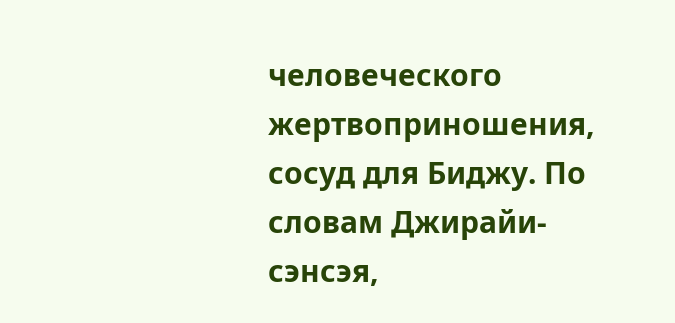человеческого жертвоприношения, сосуд для Биджу. По словам Джирайи-сэнсэя,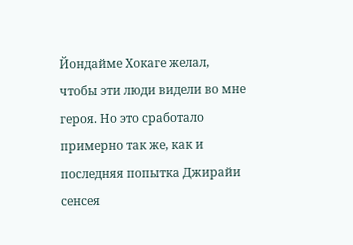Йондайме Хокаге желал, чтобы эти люди видели во мне героя. Но это сработало примерно так же, как и последняя попытка Джирайи сенсея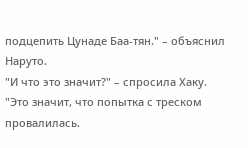подцепить Цунаде Баа-тян." – объяснил Наруто.
"И что это значит?" – спросила Хаку.
"Это значит, что попытка с треском провалилась.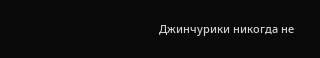Джинчурики никогда не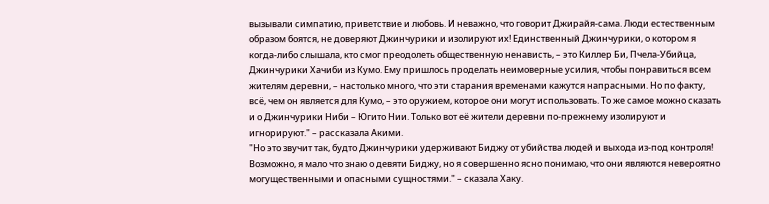вызывали симпатию, приветствие и любовь. И неважно, что говорит Джирайя-сама. Люди естественным образом боятся, не доверяют Джинчурики и изолируют их! Единственный Джинчурики, о котором я когда-либо слышала, кто смог преодолеть общественную ненависть, – это Киллер Би, Пчела-Убийца, Джинчурики Хачиби из Кумо. Ему пришлось проделать неимоверные усилия, чтобы понравиться всем жителям деревни, – настолько много, что эти старания временами кажутся напрасными. Но по факту, всё, чем он является для Кумо, – это оружием, которое они могут использовать. То же самое можно сказать и о Джинчурики Ниби – Югито Нии. Только вот её жители деревни по-прежнему изолируют и игнорируют." – рассказала Акими.
"Но это звучит так, будто Джинчурики удерживают Биджу от убийства людей и выхода из-под контроля! Возможно, я мало что знаю о девяти Биджу, но я совершенно ясно понимаю, что они являются невероятно могущественными и опасными сущностями." – сказала Хаку.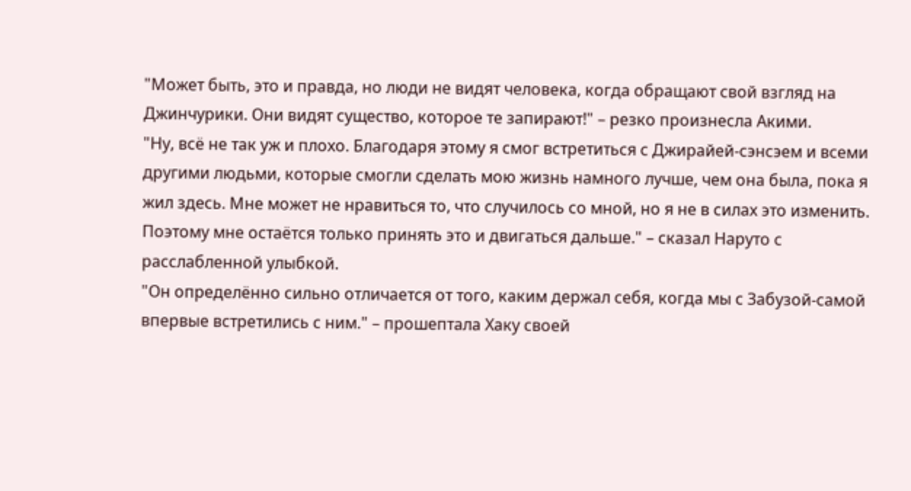"Может быть, это и правда, но люди не видят человека, когда обращают свой взгляд на Джинчурики. Они видят существо, которое те запирают!" – резко произнесла Акими.
"Ну, всё не так уж и плохо. Благодаря этому я смог встретиться с Джирайей-сэнсэем и всеми другими людьми, которые смогли сделать мою жизнь намного лучше, чем она была, пока я жил здесь. Мне может не нравиться то, что случилось со мной, но я не в силах это изменить. Поэтому мне остаётся только принять это и двигаться дальше." – сказал Наруто с расслабленной улыбкой.
"Он определённо сильно отличается от того, каким держал себя, когда мы с Забузой-самой впервые встретились с ним." – прошептала Хаку своей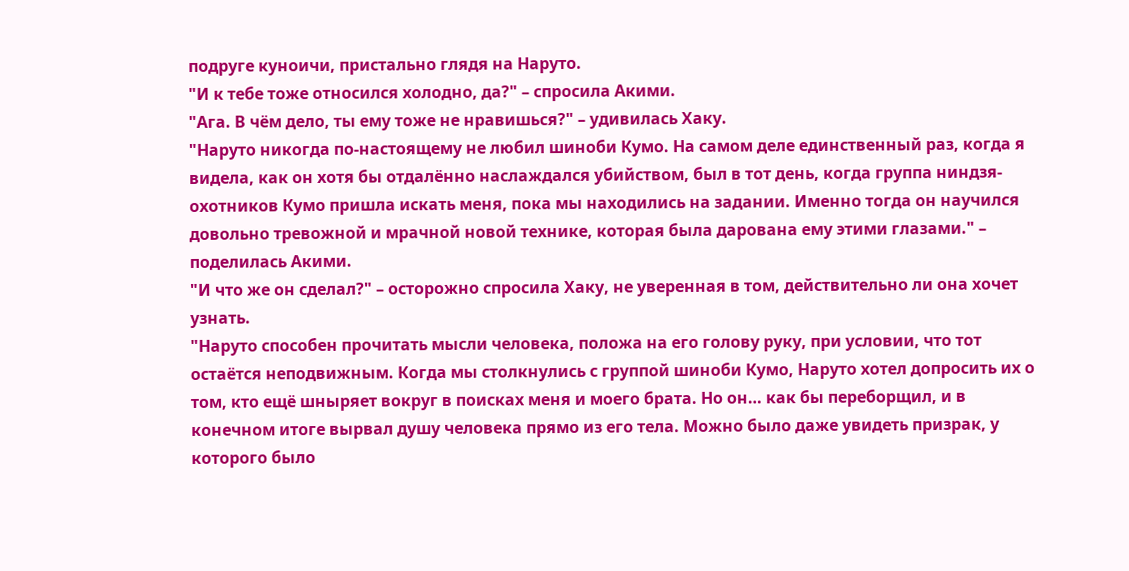подруге куноичи, пристально глядя на Наруто.
"И к тебе тоже относился холодно, да?" – спросила Акими.
"Ага. В чём дело, ты ему тоже не нравишься?" – удивилась Хаку.
"Наруто никогда по-настоящему не любил шиноби Кумо. На самом деле единственный раз, когда я видела, как он хотя бы отдалённо наслаждался убийством, был в тот день, когда группа ниндзя-охотников Кумо пришла искать меня, пока мы находились на задании. Именно тогда он научился довольно тревожной и мрачной новой технике, которая была дарована ему этими глазами." – поделилась Акими.
"И что же он сделал?" – осторожно спросила Хаку, не уверенная в том, действительно ли она хочет узнать.
"Наруто способен прочитать мысли человека, положа на его голову руку, при условии, что тот остаётся неподвижным. Когда мы столкнулись с группой шиноби Кумо, Наруто хотел допросить их о том, кто ещё шныряет вокруг в поисках меня и моего брата. Но он… как бы переборщил, и в конечном итоге вырвал душу человека прямо из его тела. Можно было даже увидеть призрак, у которого было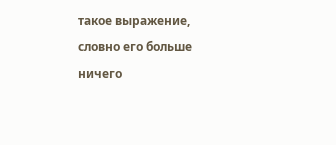такое выражение, словно его больше ничего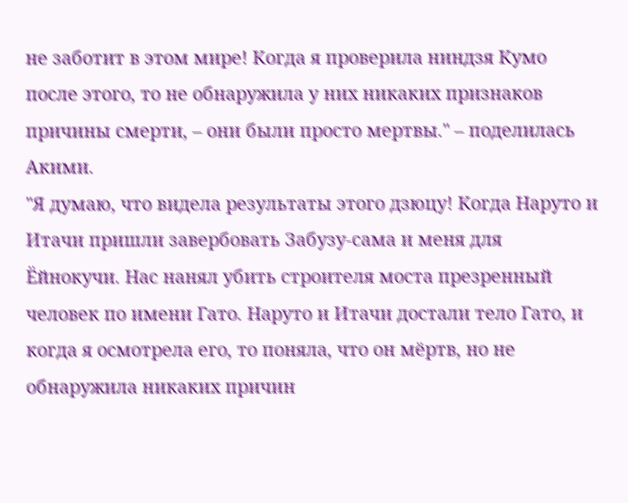не заботит в этом мире! Когда я проверила ниндзя Кумо после этого, то не обнаружила у них никаких признаков причины смерти, – они были просто мертвы." – поделилась Акими.
"Я думаю, что видела результаты этого дзюцу! Когда Наруто и Итачи пришли завербовать Забузу-сама и меня для Ёйнокучи. Нас нанял убить строителя моста презренный человек по имени Гато. Наруто и Итачи достали тело Гато, и когда я осмотрела его, то поняла, что он мёртв, но не обнаружила никаких причин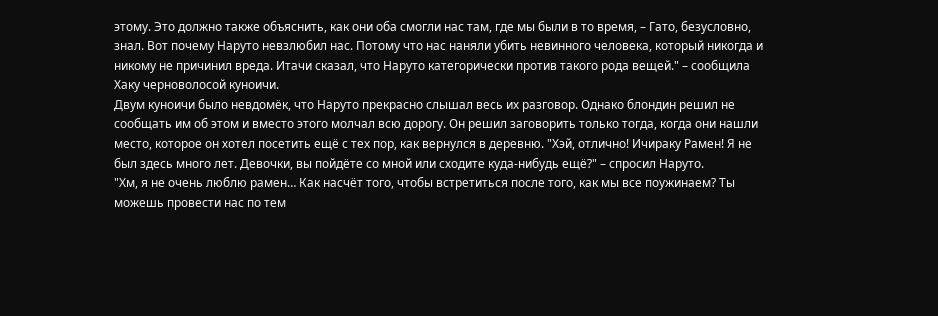этому. Это должно также объяснить, как они оба смогли нас там, где мы были в то время, – Гато, безусловно, знал. Вот почему Наруто невзлюбил нас. Потому что нас наняли убить невинного человека, который никогда и никому не причинил вреда. Итачи сказал, что Наруто категорически против такого рода вещей." – сообщила Хаку черноволосой куноичи.
Двум куноичи было невдомёк, что Наруто прекрасно слышал весь их разговор. Однако блондин решил не сообщать им об этом и вместо этого молчал всю дорогу. Он решил заговорить только тогда, когда они нашли место, которое он хотел посетить ещё с тех пор, как вернулся в деревню. "Хэй, отлично! Ичираку Рамен! Я не был здесь много лет. Девочки, вы пойдёте со мной или сходите куда-нибудь ещё?" – спросил Наруто.
"Хм, я не очень люблю рамен… Как насчёт того, чтобы встретиться после того, как мы все поужинаем? Ты можешь провести нас по тем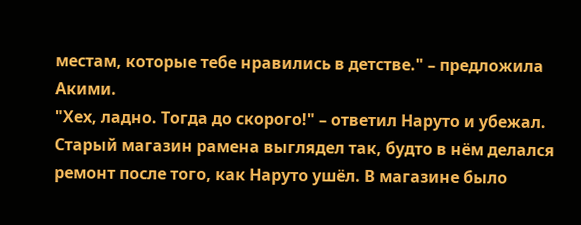местам, которые тебе нравились в детстве." – предложила Акими.
"Хех, ладно. Тогда до скорого!" – ответил Наруто и убежал.
Старый магазин рамена выглядел так, будто в нём делался ремонт после того, как Наруто ушёл. В магазине было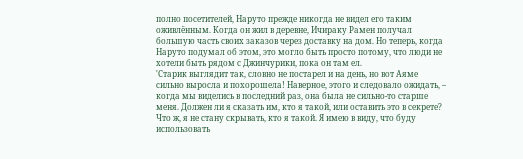полно посетителей, Наруто прежде никогда не видел его таким оживлённым. Когда он жил в деревне, Ичираку Рамен получал большую часть своих заказов через доставку на дом. Но теперь, когда Наруто подумал об этом, это могло быть просто потому, что люди не хотели быть рядом с Джинчурики, пока он там ел.
'Старик выглядит так, словно не постарел и на день, но вот Аяме сильно выросла и похорошела! Наверное, этого и следовало ожидать, – когда мы виделись в последний раз, она была не сильно-то старше меня. Должен ли я сказать им, кто я такой, или оставить это в секрете? Что ж, я не стану скрывать, кто я такой. Я имею в виду, что буду использовать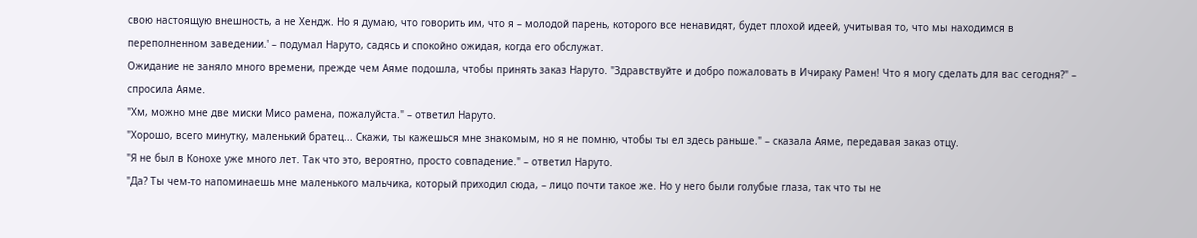свою настоящую внешность, а не Хендж. Но я думаю, что говорить им, что я – молодой парень, которого все ненавидят, будет плохой идеей, учитывая то, что мы находимся в переполненном заведении.' – подумал Наруто, садясь и спокойно ожидая, когда его обслужат.
Ожидание не заняло много времени, прежде чем Аяме подошла, чтобы принять заказ Наруто. "Здравствуйте и добро пожаловать в Ичираку Рамен! Что я могу сделать для вас сегодня?" – спросила Аяме.
"Хм, можно мне две миски Мисо рамена, пожалуйста." – ответил Наруто.
"Хорошо, всего минутку, маленький братец... Скажи, ты кажешься мне знакомым, но я не помню, чтобы ты ел здесь раньше." – сказала Аяме, передавая заказ отцу.
"Я не был в Конохе уже много лет. Так что это, вероятно, просто совпадение." – ответил Наруто.
"Да? Ты чем-то напоминаешь мне маленького мальчика, который приходил сюда, – лицо почти такое же. Но у него были голубые глаза, так что ты не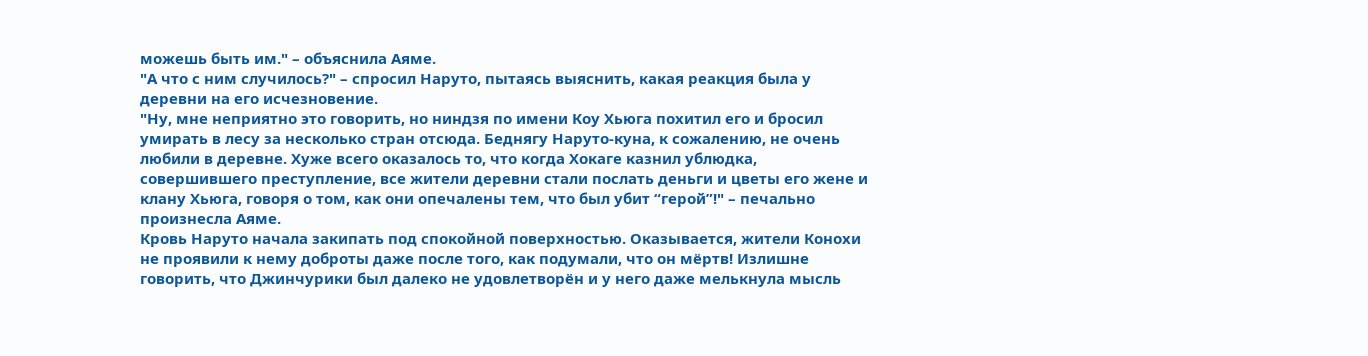можешь быть им." – объяснила Аяме.
"А что с ним случилось?" – спросил Наруто, пытаясь выяснить, какая реакция была у деревни на его исчезновение.
"Ну, мне неприятно это говорить, но ниндзя по имени Коу Хьюга похитил его и бросил умирать в лесу за несколько стран отсюда. Беднягу Наруто-куна, к сожалению, не очень любили в деревне. Хуже всего оказалось то, что когда Хокаге казнил ублюдка, совершившего преступление, все жители деревни стали послать деньги и цветы его жене и клану Хьюга, говоря о том, как они опечалены тем, что был убит “герой”!" – печально произнесла Аяме.
Кровь Наруто начала закипать под спокойной поверхностью. Оказывается, жители Конохи не проявили к нему доброты даже после того, как подумали, что он мёртв! Излишне говорить, что Джинчурики был далеко не удовлетворён и у него даже мелькнула мысль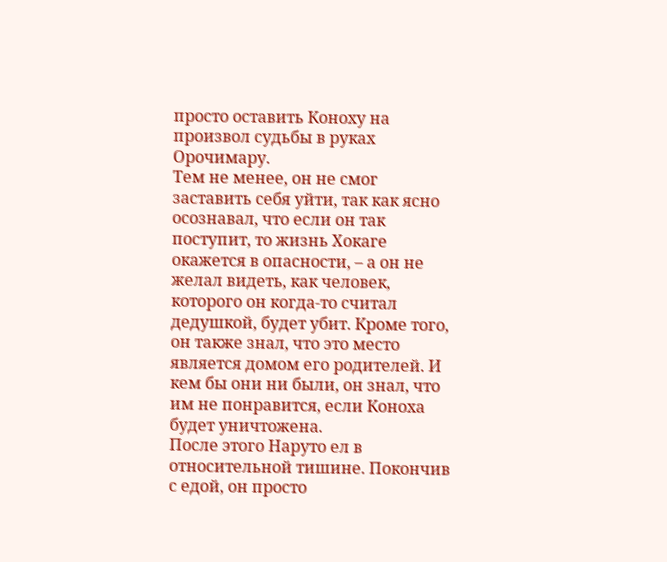просто оставить Коноху на произвол судьбы в руках Орочимару.
Тем не менее, он не смог заставить себя уйти, так как ясно осознавал, что если он так поступит, то жизнь Хокаге окажется в опасности, – а он не желал видеть, как человек, которого он когда-то считал дедушкой, будет убит. Кроме того, он также знал, что это место является домом его родителей. И кем бы они ни были, он знал, что им не понравится, если Коноха будет уничтожена.
После этого Наруто ел в относительной тишине. Покончив с едой, он просто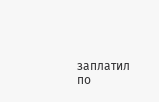заплатил по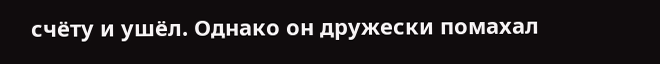счёту и ушёл. Однако он дружески помахал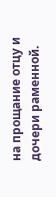на прощание отцу и дочери раменной.